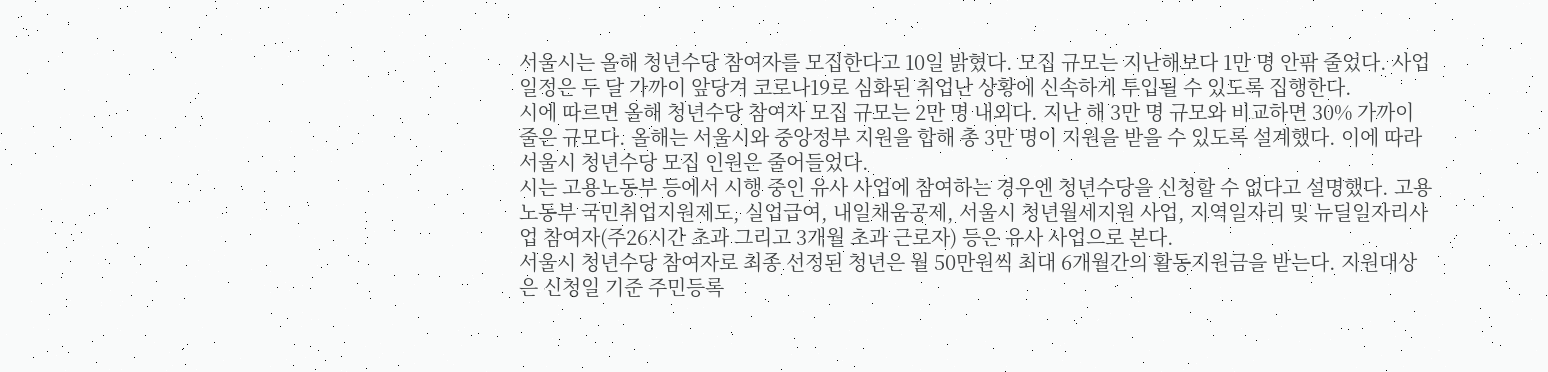서울시는 올해 청년수당 참여자를 모집한다고 10일 밝혔다. 모집 규모는 지난해보다 1만 명 안팎 줄었다. 사업 일정은 두 달 가까이 앞당겨 코로나19로 심화된 취업난 상황에 신속하게 투입될 수 있도록 집행한다.
시에 따르면 올해 청년수당 참여자 모집 규모는 2만 명 내외다. 지난 해 3만 명 규모와 비교하면 30% 가까이 줄은 규모다. 올해는 서울시와 중앙정부 지원을 합해 총 3만 명이 지원을 받을 수 있도록 설계했다. 이에 따라 서울시 청년수당 모집 인원은 줄어들었다.
시는 고용노동부 등에서 시행 중인 유사 사업에 참여하는 경우엔 청년수당을 신청할 수 없다고 설명했다. 고용노동부 국민취업지원제도, 실업급여, 내일채움공제, 서울시 청년월세지원 사업, 지역일자리 및 뉴딜일자리사업 참여자(주26시간 초과 그리고 3개월 초과 근로자) 등은 유사 사업으로 본다.
서울시 청년수당 참여자로 최종 선정된 청년은 월 50만원씩 최대 6개월간의 활동지원금을 받는다. 지원대상은 신청일 기준 주민등록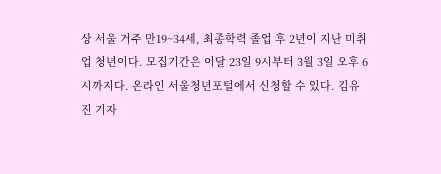상 서울 거주 만19~34세, 최종학력 졸업 후 2년이 지난 미취업 청년이다. 모집기간은 이달 23일 9시부터 3월 3일 오후 6시까지다. 온라인 서울청년포털에서 신청할 수 있다. 김유진 기자